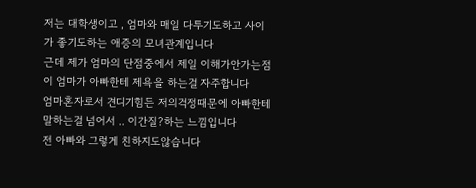저는 대학생이고 , 엄마와 매일 다투기도하고 사이가 좋기도하는 애증의 모녀관계입니다
근데 제가 엄마의 단점중에서 제일 이해가안가는점이 엄마가 아빠한테 제욕을 하는걸 자주합니다
엄마혼자로서 견디기힘든 저의걱정때문에 아빠한테 말하는걸 넘어서 .. 이간질?하는 느낌입니다
전 아빠와 그렇게 친하지도않습니다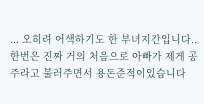... 오히려 어색하기도 한 부녀지간입니다..
한번은 진짜 거의 처음으로 아빠가 제게 공주라고 불러주면서 용돈준적이있습니다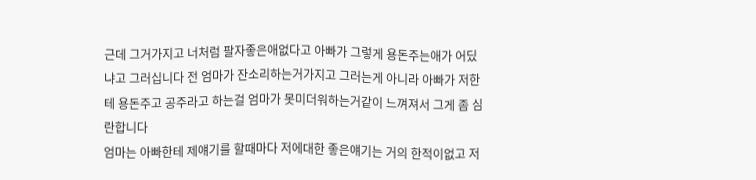근데 그거가지고 너처럼 팔자좋은애없다고 아빠가 그렇게 용돈주는애가 어딨냐고 그러십니다 전 엄마가 잔소리하는거가지고 그러는게 아니라 아빠가 저한테 용돈주고 공주라고 하는걸 엄마가 못미더워하는거같이 느껴져서 그게 좀 심란합니다
엄마는 아빠한테 제얘기를 할때마다 저에대한 좋은얘기는 거의 한적이없고 저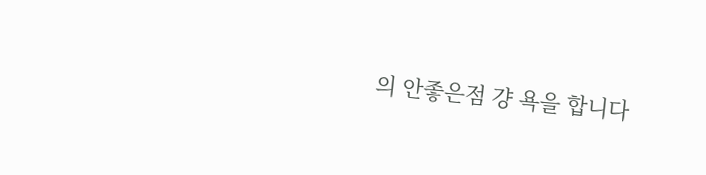의 안좋은점 걍 욕을 합니다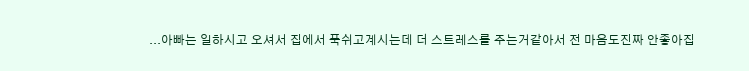...아빠는 일하시고 오셔서 집에서 푹쉬고계시는데 더 스트레스를 주는거같아서 전 마음도진짜 안좋아집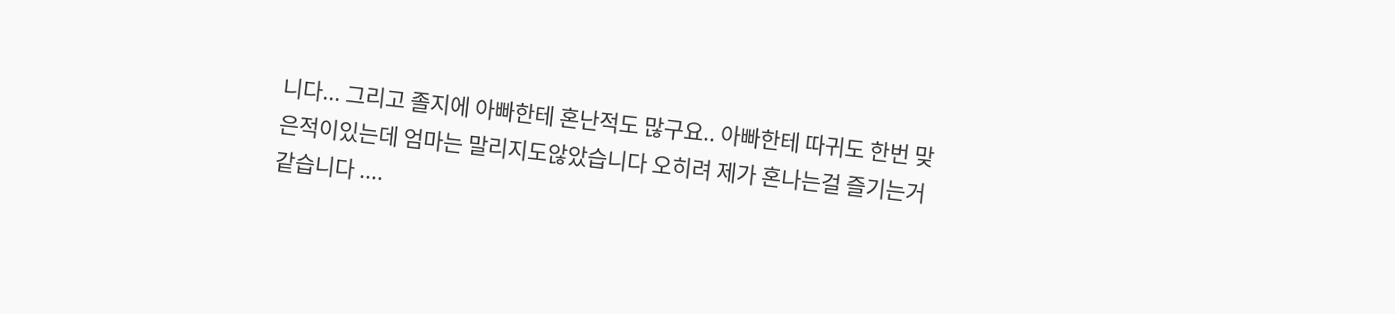니다... 그리고 졸지에 아빠한테 혼난적도 많구요.. 아빠한테 따귀도 한번 맞은적이있는데 엄마는 말리지도않았습니다 오히려 제가 혼나는걸 즐기는거같습니다 ....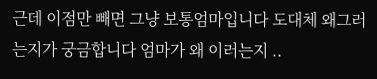근데 이점만 빼면 그냥 보통엄마입니다 도대체 왜그러는지가 궁금합니다 엄마가 왜 이러는지 ..